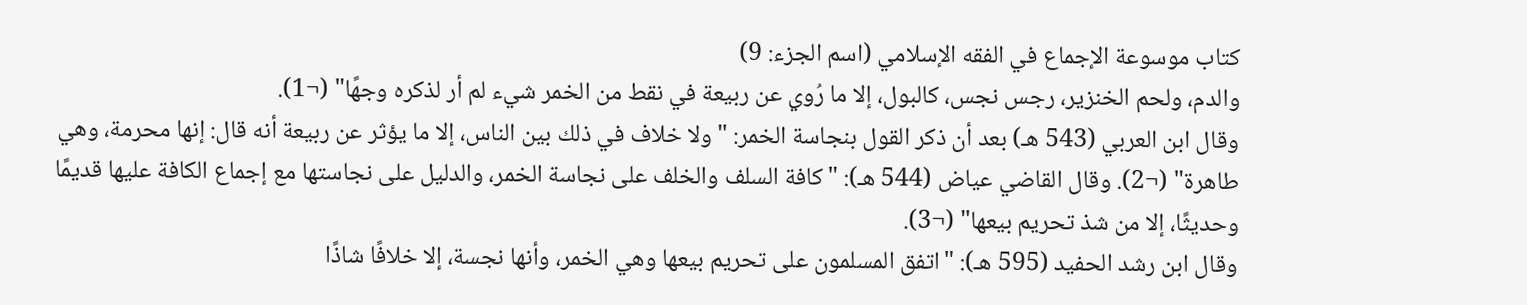كتاب موسوعة الإجماع في الفقه الإسلامي (اسم الجزء: 9)
والدم، ولحم الخنزير، رجس نجس، كالبول، إلا ما رُوي عن ربيعة في نقط من الخمر شيء لم أر لذكره وجهًا" (¬1).
وقال ابن العربي (543 هـ) بعد أن ذكر القول بنجاسة الخمر: "ولا خلاف في ذلك بين الناس، إلا ما يؤثر عن ربيعة أنه قال: إنها محرمة، وهي طاهرة" (¬2). وقال القاضي عياض (544 هـ): "كافة السلف والخلف على نجاسة الخمر، والدليل على نجاستها مع إجماع الكافة عليها قديمًا وحديثًا، إلا من شذ تحريم بيعها" (¬3).
وقال ابن رشد الحفيد (595 هـ): "اتفق المسلمون على تحريم بيعها وهي الخمر، وأنها نجسة، إلا خلافًا شاذًا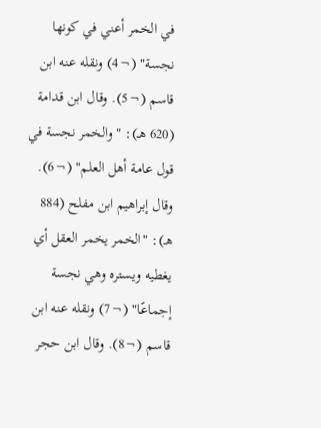في الخمر أعني في كونها نجسة" (¬4) ونقله عنه ابن قاسم (¬5). وقال ابن قدامة (620 هـ): "والخمر نجسة في قول عامة أهل العلم" (¬6).
وقال إبراهيم ابن مفلح (884 هـ): "الخمر يخمر العقل أي يغطيه ويستره وهي نجسة إجماعًا" (¬7) ونقله عنه ابن قاسم (¬8). وقال ابن حجر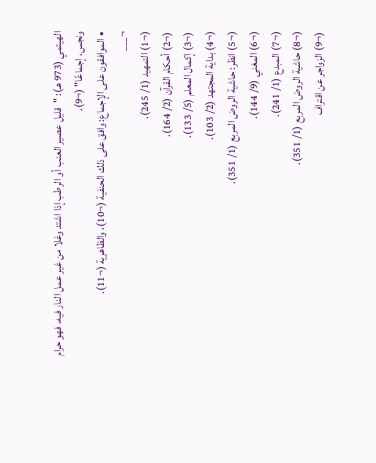الهيتمي (973 هـ): "قليل عصير العنب أو الرطب إذا اشتد وغلا من غير عمل النار فيه، فهو حرام ونجس، إجماعًا" (¬9).
• الموافقون على الإجماع: وافق على ذلك الحنفية (¬10)، والظاهرية (¬11).
¬___
(¬1) التمهيد (1/ 245).
(¬2) أحكام القرآن (2/ 164).
(¬3) إكمال المعلم (5/ 133).
(¬4) بداية المجتهد (2/ 103).
(¬5) انظر: حاشية الروض المربع (1/ 351).
(¬6) المغني (9/ 144).
(¬7) المبدع (1/ 241).
(¬8) حاشية الروض المربع (1/ 351).
(¬9) الزواجر عن اقتراف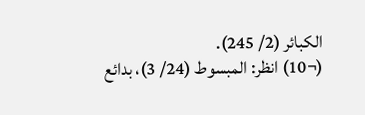الكبائر (2/ 245).
(¬10) انظر: المبسوط (24/ 3)، بدائع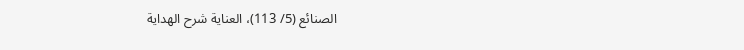الصنائع (5/ 113)، العناية شرح الهداية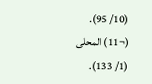(10/ 95).
(¬11) المحلى (1/ 133).